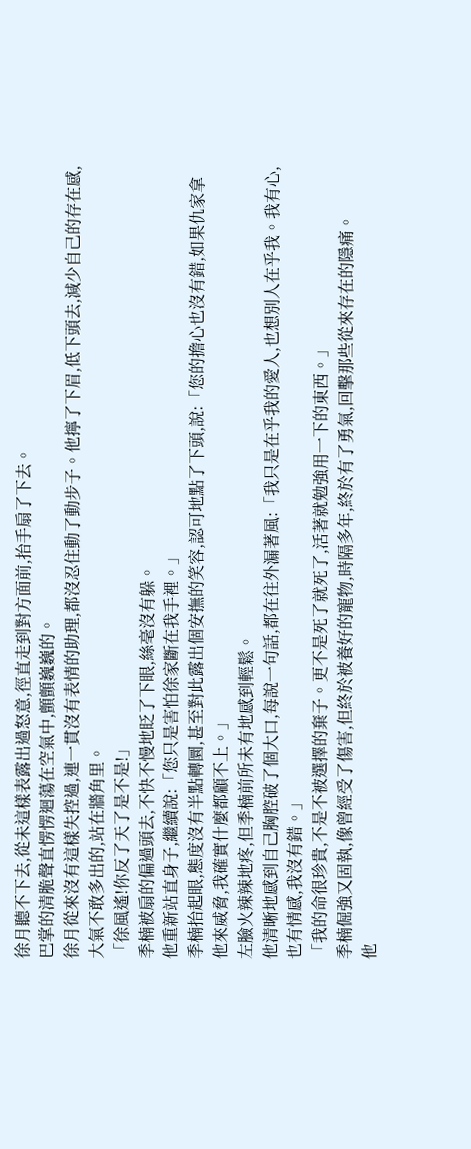徐月聽不下去,從未這樣表露出過怒意,徑直走到對方面前,抬手扇了下去。
巴掌的清脆聲直愣愣迴蕩在空氣中,顫顫巍巍的。
徐月從來沒有這樣失控過,連一貫沒有表情的助理,都沒忍住動了動步子。他擰了下眉,低下頭去,減少自己的存在感,大氣不敢多出的,站在牆角里。
「徐風遙!你反了天了是不是!」
季楠被扇的偏過頭去,不快不慢地眨了下眼,絲毫沒有躲。
他重新站直身子,繼續說:「您只是害怕徐家斷在我手裡。」
季楠抬起眼,態度沒有半點轉圜,甚至對此露出個安撫的笑容,認可地點了下頭,說:「您的擔心也沒有錯,如果仇家拿他來威脅,我確實什麼都顧不上。」
左臉火辣辣地疼,但季楠前所未有地感到輕鬆。
他清晰地感到自己胸腔破了個大口,每說一句話,都在往外漏著風:「我只是在乎我的愛人,也想別人在乎我。我有心,也有情感,我沒有錯。」
「我的命很珍貴,不是不被選擇的棄子。更不是死了就死了,活著就勉強用一下的東西。」
季楠倔強又固執,像曾經受了傷害,但終於被養好的寵物,時隔多年,終於有了勇氣,回擊那些從來存在的隱痛。
他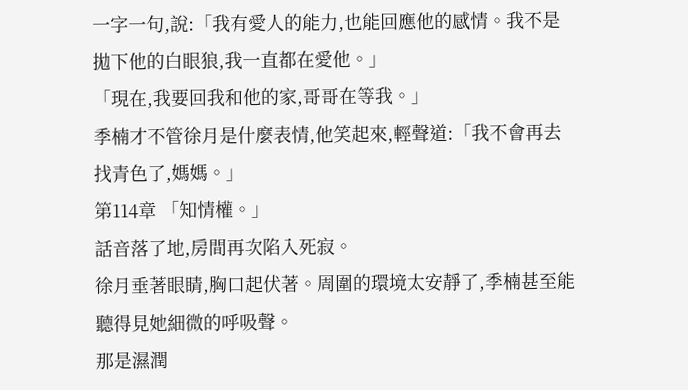一字一句,說:「我有愛人的能力,也能回應他的感情。我不是拋下他的白眼狼,我一直都在愛他。」
「現在,我要回我和他的家,哥哥在等我。」
季楠才不管徐月是什麼表情,他笑起來,輕聲道:「我不會再去找青色了,媽媽。」
第114章 「知情權。」
話音落了地,房間再次陷入死寂。
徐月垂著眼睛,胸口起伏著。周圍的環境太安靜了,季楠甚至能聽得見她細微的呼吸聲。
那是濕潤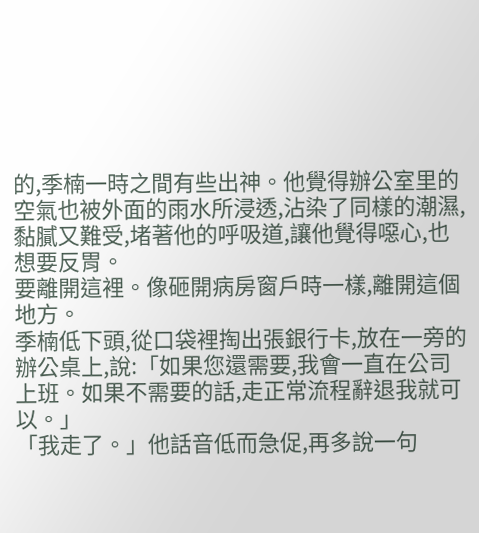的,季楠一時之間有些出神。他覺得辦公室里的空氣也被外面的雨水所浸透,沾染了同樣的潮濕,黏膩又難受,堵著他的呼吸道,讓他覺得噁心,也想要反胃。
要離開這裡。像砸開病房窗戶時一樣,離開這個地方。
季楠低下頭,從口袋裡掏出張銀行卡,放在一旁的辦公桌上,說:「如果您還需要,我會一直在公司上班。如果不需要的話,走正常流程辭退我就可以。」
「我走了。」他話音低而急促,再多說一句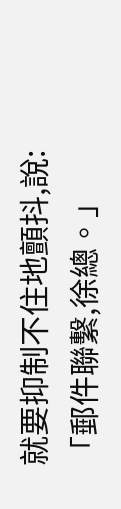就要抑制不住地顫抖,說:「郵件聯繫,徐總。」